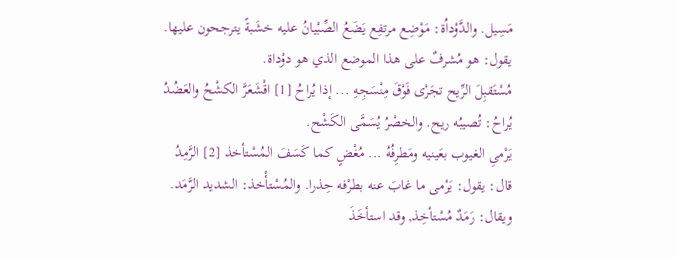مَسِيل. والدَّوْداُة: مَوْضِع مرتفِع يَضَعُ الصِّبْيانُ عليه خشَبةً يترجحون عليها.
يقول: هو مُشرفٌ على هذا الموضع الذي هو دوْداة.
مُسْتَقبِلَ الرِّيح تجَرْى فَوْقَ مِنْسَجِهِ ... إذا يُراحُ [1] اقْشَعَرَّ الكشْحُ والعَضُدُ
يُراحُ: تُصيبُه ريح. والخصْرُ يُسَمَّى الكَشْح.
يَرْمىِ الغيوب بعَينيه ومَطرِفُهُ ... مُغْضٍ كما كَسَفَ المُسْتأخذ [2] الرَّمِدُ
قال: يقول: يَرْمى ما غابَ عنه بطرْفه حِذرا. والمُسْتأْخذ: الشديد الرَّمَد.
ويقال: رَمَدٌ مُسْتأخِذ, وقد استأخَذَ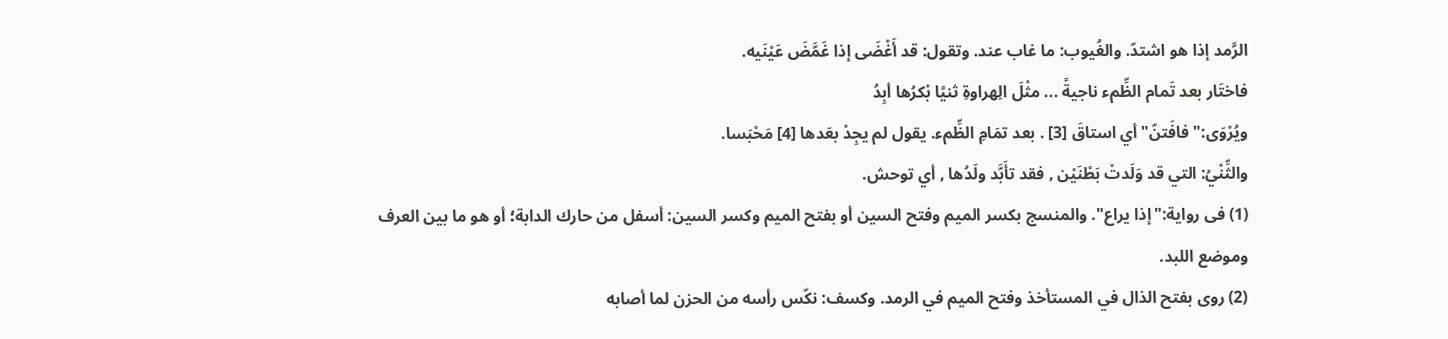الرَّمد إذا هو اشتدّ. والغُيوب: ما غاب عند. وتقول: قد أَغْضَى إذا غَمَّضَ عَيْنَيه.
فاختَار بعد تَمام الظِّمء ناجيةً ... مثْلَ الِهراوةِ ثنيًا بْكرُها أبِدُ
ويُرْوَى:"فافَتنّ"أي استاقَ [3] . بعد تمَامِ الظِّمء. يقول لم يجِدْ بعَدها [4] مَحْبَسا.
والثِّنْيُ: التي قد وَلَدتْ بَطْنَيْن , فقد تأَبَّد ولَدُها , أي توحش.
(1) فى رواية:"إذا يراع". والمنسج بكسر الميم وفتح السين أو بفتح الميم وكسر السين: أسفل من حارك الدابة؛ أو هو ما بين العرف وموضع اللبد.
(2) روى بفتح الذال في المستأخذ وفتح الميم في الرمد. وكسف: نكّس رأسه من الحزن لما أصابه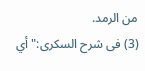من الرمد.
(3) فى شرح السكرى:"أي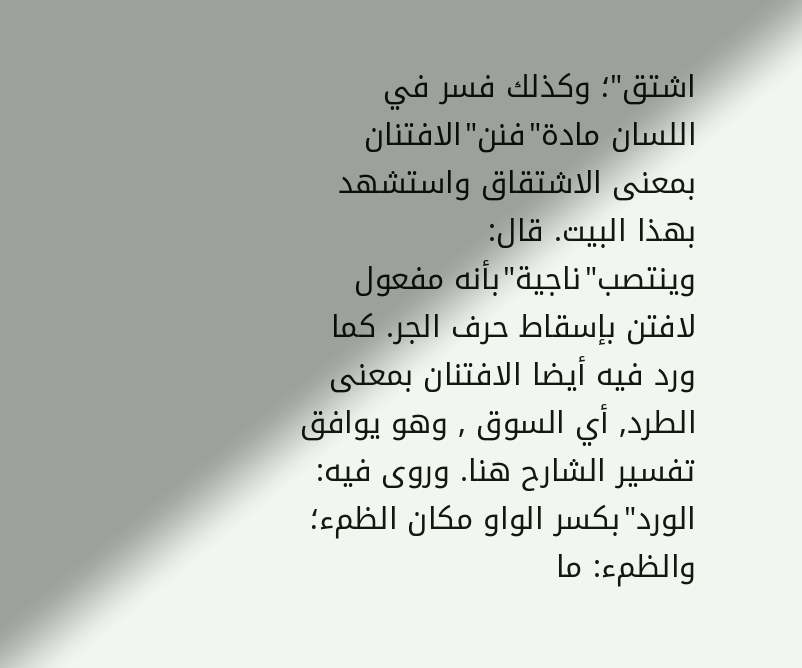اشتق"؛ وكذلك فسر في اللسان مادة"فنن"الافتنان بمعنى الاشتقاق واستشهد بهذا البيت. قال: وينتصب"ناجية"بأنه مفعول لافتن بإسقاط حرف الجر. كما ورد فيه أيضا الافتنان بمعنى الطرد, أي السوق , وهو يوافق تفسير الشارح هنا. وروى فيه: الورد"بكسر الواو مكان الظمء؛ والظمء: ما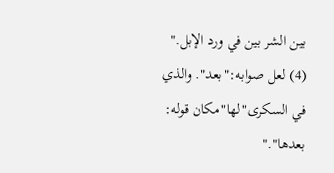بين الشر بين في ورد الإبل."
(4) لعل صوابه:"بعد". والذي في السكرى"لها"مكان قوله: بعدها"."